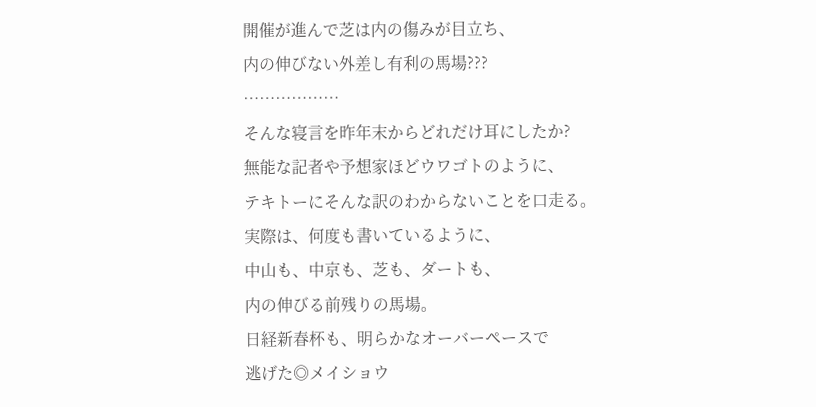開催が進んで芝は内の傷みが目立ち、
内の伸びない外差し有利の馬場???
………………
そんな寝言を昨年末からどれだけ耳にしたか?
無能な記者や予想家ほどウワゴトのように、
テキトーにそんな訳のわからないことを口走る。
実際は、何度も書いているように、
中山も、中京も、芝も、ダートも、
内の伸びる前残りの馬場。
日経新春杯も、明らかなオーバーペースで
逃げた◎メイショウ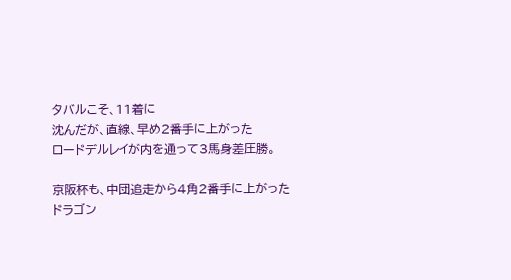タバルこそ、11着に
沈んだが、直線、早め2番手に上がった
ロードデルレイが内を通って3馬身差圧勝。

京阪杯も、中団追走から4角2番手に上がった
ドラゴン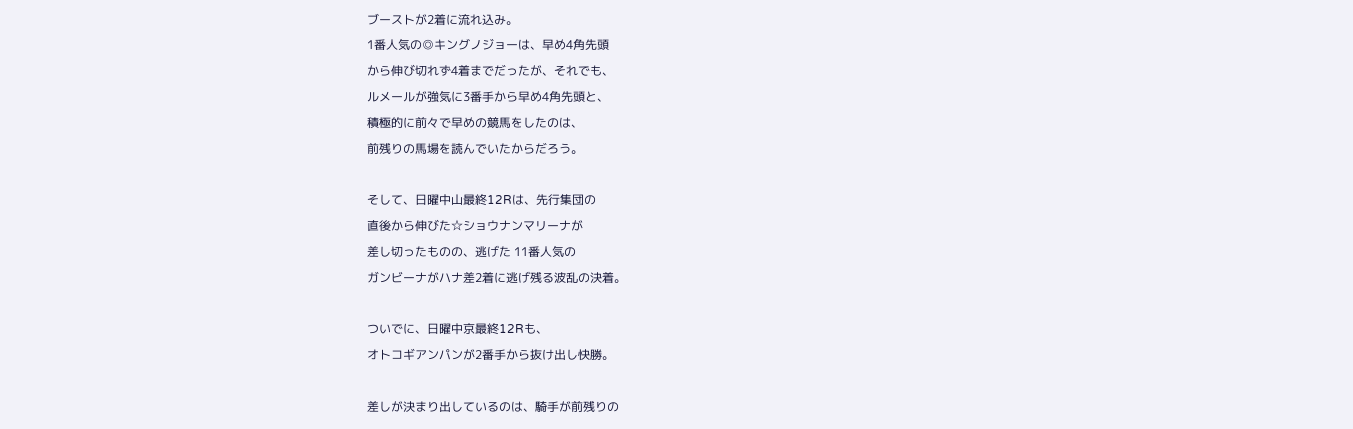ブーストが2着に流れ込み。
1番人気の◎キングノジョーは、早め4角先頭
から伸び切れず4着までだったが、それでも、
ルメールが強気に3番手から早め4角先頭と、
積極的に前々で早めの競馬をしたのは、
前残りの馬場を読んでいたからだろう。

そして、日曜中山最終12Rは、先行集団の
直後から伸びた☆ショウナンマリーナが
差し切ったものの、逃げた 11番人気の
ガンビーナがハナ差2着に逃げ残る波乱の決着。

ついでに、日曜中京最終12Rも、
オトコギアンパンが2番手から抜け出し快勝。

差しが決まり出しているのは、騎手が前残りの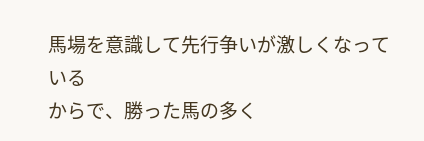馬場を意識して先行争いが激しくなっている
からで、勝った馬の多く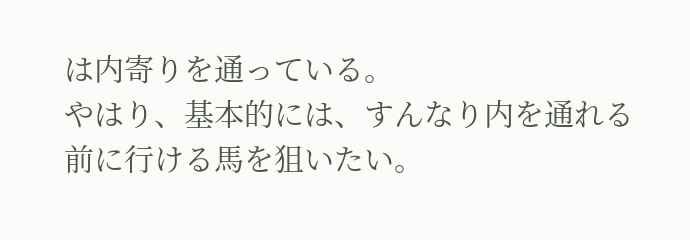は内寄りを通っている。
やはり、基本的には、すんなり内を通れる
前に行ける馬を狙いたい。